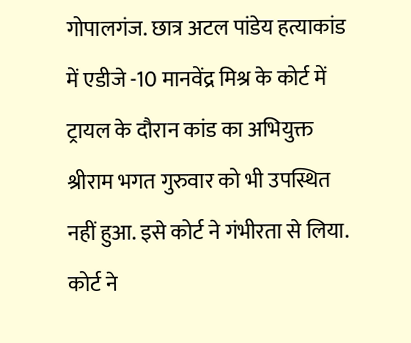गोपालगंज. छात्र अटल पांडेय हत्याकांड में एडीजे -10 मानवेंद्र मिश्र के कोर्ट में ट्रायल के दौरान कांड का अभियुक्त श्रीराम भगत गुरुवार को भी उपस्थित नहीं हुआ. इसे कोर्ट ने गंभीरता से लिया. कोर्ट ने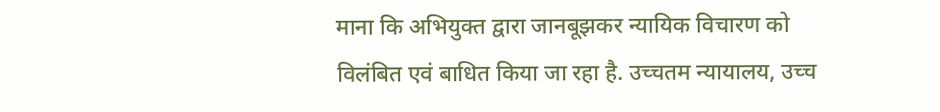माना कि अभियुक्त द्वारा जानबूझकर न्यायिक विचारण को विलंबित एवं बाधित किया जा रहा है. उच्चतम न्यायालय, उच्च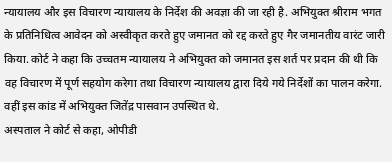न्यायालय और इस विचारण न्यायालय के निर्देश की अवज्ञा की जा रही है. अभियुक्त श्रीराम भगत के प्रतिनिधित्व आवेदन को अस्वीकृत करते हुए जमानत को रद्द करते हुए गैर जमानतीय वारंट जारी किया. कोर्ट ने कहा कि उच्चतम न्यायालय ने अभियुक्त को जमानत इस शर्त पर प्रदान की थी कि वह विचारण में पूर्ण सहयोग करेगा तथा विचारण न्यायालय द्वारा दिये गये निर्देशों का पालन करेगा. वहीं इस कांड में अभियुक्त जितेंद्र पासवान उपस्थित थे.
अस्पताल ने कोर्ट से कहा, ओपीडी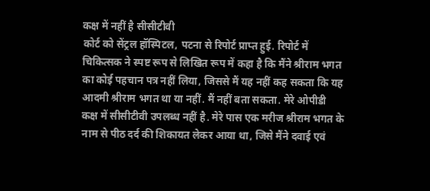कक्ष में नहीं है सीसीटीवी
कोर्ट को सेंट्रल हॉस्पिटल, पटना से रिपोर्ट प्राप्त हुई. रिपोर्ट में चिकित्सक ने स्पष्ट रूप से लिखित रूप में कहा है कि मैंने श्रीराम भगत का कोई पहचान पत्र नहीं लिया, जिससे मैं यह नहीं कह सकता कि यह आदमी श्रीराम भगत था या नहीं. मैं नहीं बता सकता. मेरे ओपीडी कक्ष में सीसीटीवी उपलब्ध नहीं है. मेरे पास एक मरीज श्रीराम भगत के नाम से पीठ दर्द की शिकायत लेकर आया था, जिसे मैंने दवाई एवं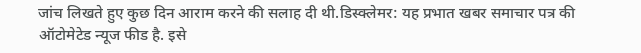जांच लिखते हुए कुछ दिन आराम करने की सलाह दी थी.डिस्क्लेमर: यह प्रभात खबर समाचार पत्र की ऑटोमेटेड न्यूज फीड है. इसे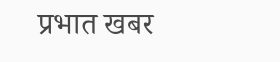प्रभात खबर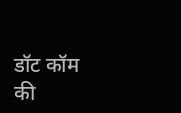डॉट कॉम की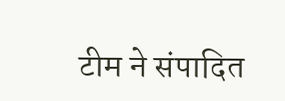टीम ने संपादित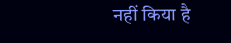नहीं किया है